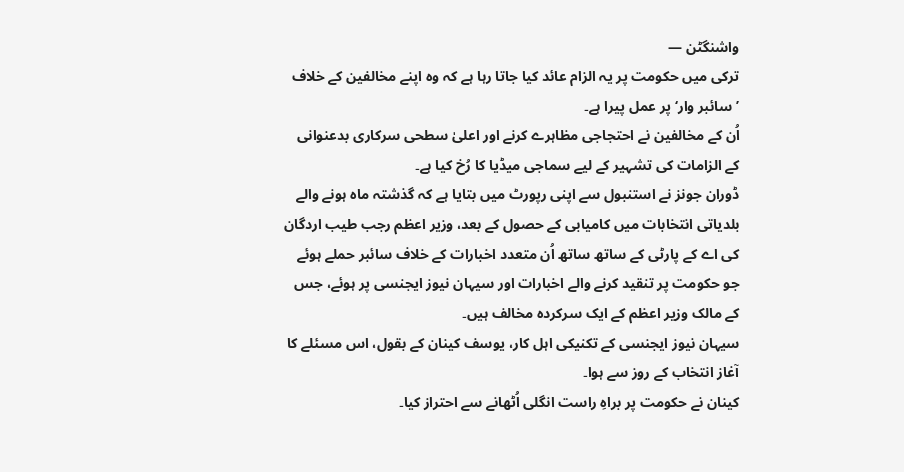واشنگٹن —
ترکی میں حکومت پر یہ الزام عائد کیا جاتا رہا ہے کہ وہ اپنے مخالفین کے خلاف ’سائبر وار‘ پر عمل پیرا ہے۔
اُن کے مخالفین نے احتجاجی مظاہرے کرنے اور اعلیٰ سطحی سرکاری بدعنوانی کے الزامات کی تشہیر کے لیے سماجی میڈیا کا رُخ کیا ہے۔
ڈوران جونز نے استنبول سے اپنی رپورٹ میں بتایا ہے کہ گذشتہ ماہ ہونے والے بلدیاتی انتخابات میں کامیابی کے حصول کے بعد، وزیر اعظم رجب طیب اردگان کی اے کے پارٹی کے ساتھ ساتھ اُن متعدد اخبارات کے خلاف سائبر حملے ہوئے جو حکومت پر تنقید کرنے والے اخبارات اور سیہان نیوز ایجنسی پر ہوئے، جس کے مالک وزیر اعظم کے ایک سرکردہ مخالف ہیں۔
سیہان نیوز ایجنسی کے تکنیکی اہل کار، یوسف کینان کے بقول، اس مسئلے کا آغاز انتخاب کے روز سے ہوا۔
کینان نے حکومت پر براہِ راست انگلی اُٹھانے سے احتراز کیا۔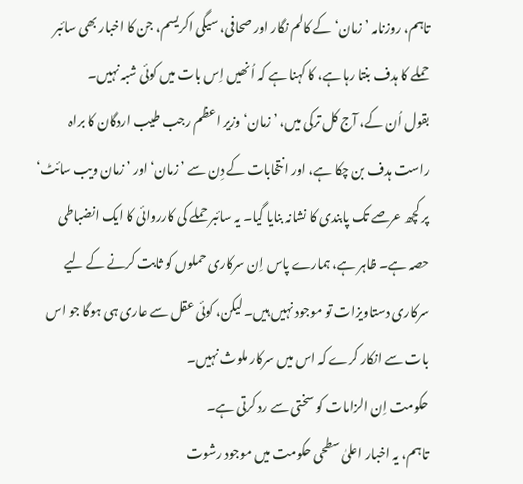تاہم، روزنامہ ’زمان‘ کے کالم نگار اور صحافی، سیگی اکریسم، جن کا اخبار بھی سائبر حملے کا ہدف بنتا رہا ہے، کا کہنا ہے کہ اُنھیں اِس بات میں کوئی شبہ نہیں۔
بقول اُن کے، آج کل ترکی میں، ’زمان‘ وزیر اعظم رجب طیب اردگان کا براہ راست ہدف بن چکا ہے، اور انتخابات کے دِن سے ’زمان‘ اور ’زمان ویب سائٹ‘ پر کچھ عرصے تک پابندی کا نشانہ بنایا گیا۔ یہ سائبر حملے کی کارروائی کا ایک انضباطی حصہ ہے۔ ظاہر ہے، ہمارے پاس اِن سرکاری حملوں کو ثابت کرنے کے لیے سرکاری دستاویزات تو موجود نہیں ہیں۔ لیکن، کوئی عقل سے عاری ہی ہوگا جو اس بات سے انکار کرے کہ اس میں سرکار ملوث نہیں۔
حکومت اِن الزامات کو سختی سے رد کرتی ہے۔
تاہم، یہ اخبار اعلیٰ سطحی حکومت میں موجود رشوت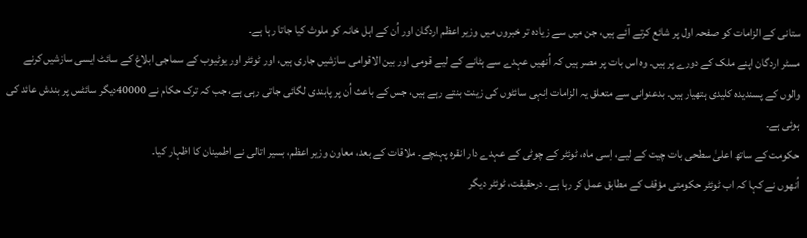ستانی کے الزامات کو صفحہ اول پر شائع کرتے آئے ہیں، جن میں سے زیادہ تر خبروں میں وزیر اعظم اردگان اور اُن کے اہل خانہ کو ملوث کیا جاتا رہا ہے۔
مسٹر اردگان اپنے ملک کے دورے پر ہیں۔ وہ اس بات پر مصر ہیں کہ اُنھیں عہدے سے ہٹانے کے لیے قومی اور بین الاقوامی سازشیں جاری ہیں، اور ٹوئٹر اور یوٹیوب کے سماجی ابلاغ کے سائٹ ایسی سازشیں کرنے والوں کے پسندیدہ کلیدی ہتھیار ہیں۔ بدعنوانی سے متعلق یہ الزامات اِنہی سائٹوں کی زینت بنتے رہے ہیں، جس کے باعث اُن پر پابندی لگائی جاتی رہی ہے، جب کہ ترک حکام نے 40000دیگر سائٹس پر بندش عائد کی ہوئی ہے۔
حکومت کے ساتھ اعلیٰ سطحی بات چیت کے لیے، اِسی ماہ، ٹوئٹر کے چوٹی کے عہدے دار انقرہ پہنچے۔ ملاقات کے بعد، معاون وزیر اعظم، بسیر اتالی نے اطمینان کا اظہار کیا۔
اُنھوں نے کہا کہ اب ٹوئٹر حکومتی مؤقف کے مطابق عمل کر رہا ہے۔ درحقیقت، ٹوئٹر دیگر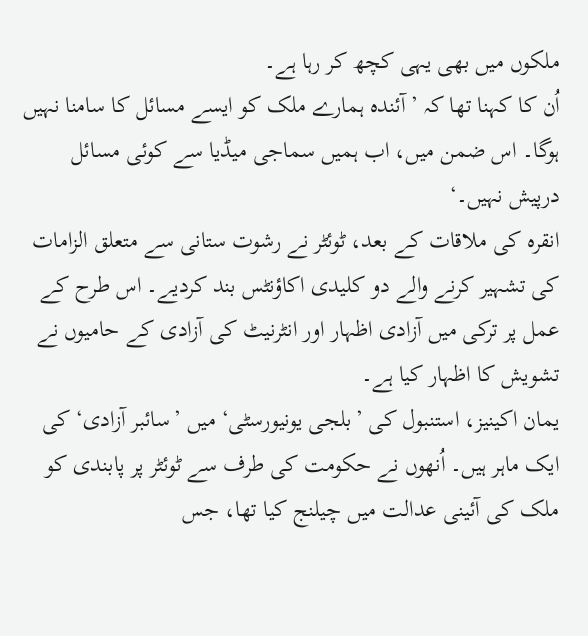ملکوں میں بھی یہی کچھ کر رہا ہے۔
اُن کا کہنا تھا کہ ’آئندہ ہمارے ملک کو ایسے مسائل کا سامنا نہیں ہوگا۔ اس ضمن میں، اب ہمیں سماجی میڈیا سے کوئی مسائل درپیش نہیں۔‘
انقرہ کی ملاقات کے بعد، ٹوئٹر نے رشوت ستانی سے متعلق الزامات کی تشہیر کرنے والے دو کلیدی اکاؤنٹس بند کردیے۔ اس طرح کے عمل پر ترکی میں آزادی اظہار اور انٹرنیٹ کی آزادی کے حامیوں نے تشویش کا اظہار کیا ہے۔
یمان اکینیز، استنبول کی ’بلجی یونیورسٹی‘ میں ’سائبر آزادی‘ کی ایک ماہر ہیں۔ اُنھوں نے حکومت کی طرف سے ٹوئٹر پر پابندی کو ملک کی آئینی عدالت میں چیلنج کیا تھا، جس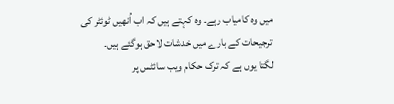میں وہ کامیاب رہے۔ وہ کہتے ہیں کہ اب اُنھیں ٹوئٹر کی ترجیحات کے بارے میں خدشات لاحق ہوگئے ہیں۔
لگتا یوں ہے کہ ترک حکام ویب سائٹس پر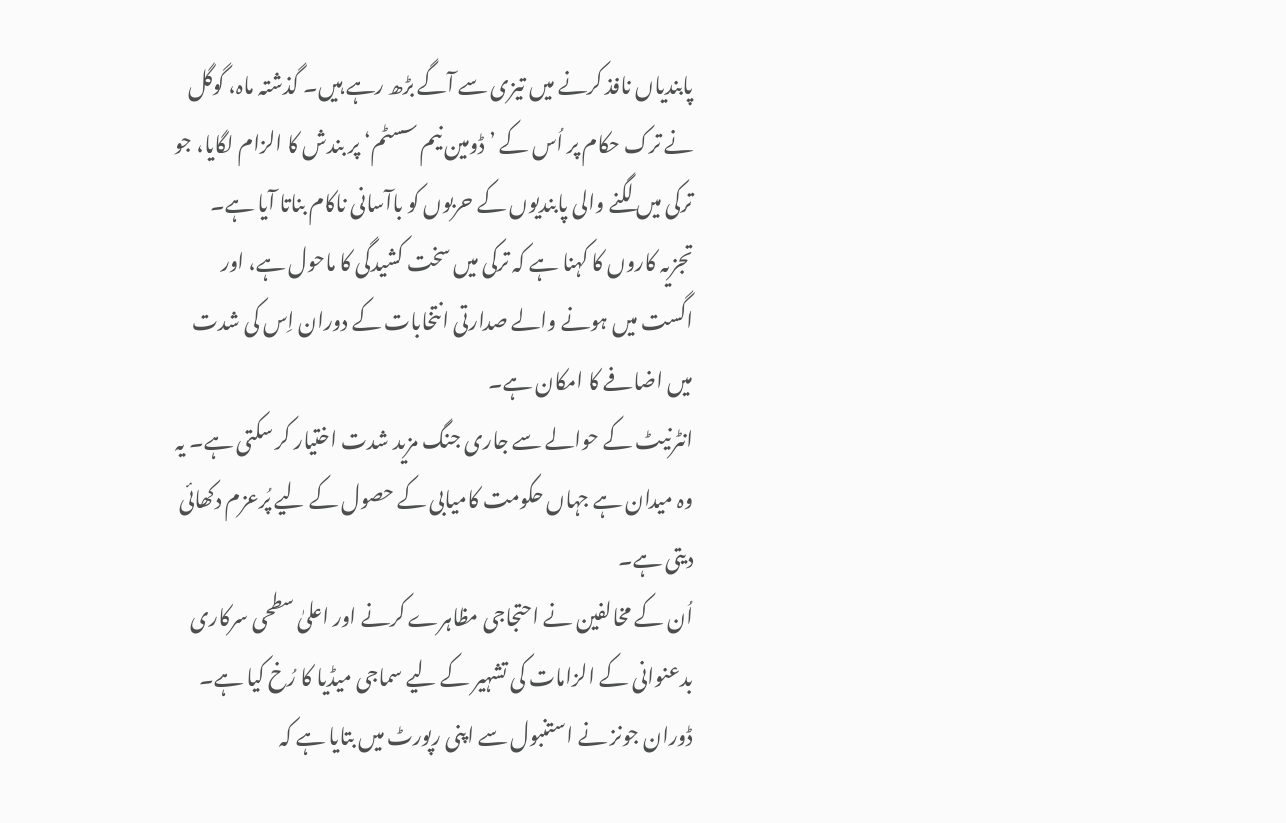پابندیاں نافذ کرنے میں تیزی سے آگے بڑھ رہے ہیں۔ گذشتہ ماہ، گوگل نے ترک حکام پر اُس کے ’ڈومین نیم سسٹم‘ پر بندش کا الزام لگایا، جو ترکی میں لگنے والی پابندیوں کے حربوں کو باآسانی ناکام بناتا آیا ہے۔
تجزیہ کاروں کا کہنا ہے کہ ترکی میں سخت کشیدگی کا ماحول ہے، اور اگست میں ہونے والے صدارتی انتخابات کے دوران اِس کی شدت میں اضافے کا امکان ہے۔
انٹرنیٹ کے حوالے سے جاری جنگ مزید شدت اختیار کر سکتی ہے۔ یہ وہ میدان ہے جہاں حکومت کامیابی کے حصول کے لیے پُرعزم دکھائی دیتی ہے۔
اُن کے مخالفین نے احتجاجی مظاہرے کرنے اور اعلیٰ سطحی سرکاری بدعنوانی کے الزامات کی تشہیر کے لیے سماجی میڈیا کا رُخ کیا ہے۔
ڈوران جونز نے استنبول سے اپنی رپورٹ میں بتایا ہے کہ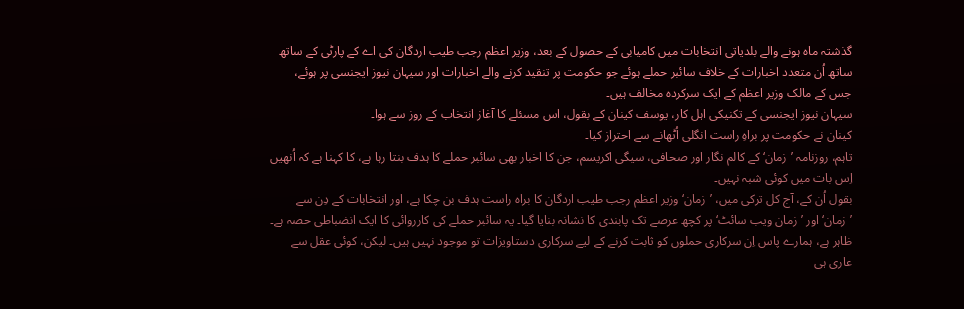گذشتہ ماہ ہونے والے بلدیاتی انتخابات میں کامیابی کے حصول کے بعد، وزیر اعظم رجب طیب اردگان کی اے کے پارٹی کے ساتھ ساتھ اُن متعدد اخبارات کے خلاف سائبر حملے ہوئے جو حکومت پر تنقید کرنے والے اخبارات اور سیہان نیوز ایجنسی پر ہوئے، جس کے مالک وزیر اعظم کے ایک سرکردہ مخالف ہیں۔
سیہان نیوز ایجنسی کے تکنیکی اہل کار، یوسف کینان کے بقول، اس مسئلے کا آغاز انتخاب کے روز سے ہوا۔
کینان نے حکومت پر براہِ راست انگلی اُٹھانے سے احتراز کیا۔
تاہم، روزنامہ ’زمان‘ کے کالم نگار اور صحافی، سیگی اکریسم، جن کا اخبار بھی سائبر حملے کا ہدف بنتا رہا ہے، کا کہنا ہے کہ اُنھیں اِس بات میں کوئی شبہ نہیں۔
بقول اُن کے، آج کل ترکی میں، ’زمان‘ وزیر اعظم رجب طیب اردگان کا براہ راست ہدف بن چکا ہے، اور انتخابات کے دِن سے ’زمان‘ اور ’زمان ویب سائٹ‘ پر کچھ عرصے تک پابندی کا نشانہ بنایا گیا۔ یہ سائبر حملے کی کارروائی کا ایک انضباطی حصہ ہے۔ ظاہر ہے، ہمارے پاس اِن سرکاری حملوں کو ثابت کرنے کے لیے سرکاری دستاویزات تو موجود نہیں ہیں۔ لیکن، کوئی عقل سے عاری ہی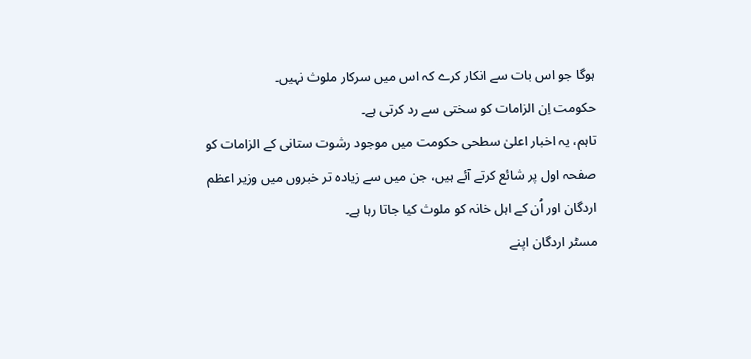ہوگا جو اس بات سے انکار کرے کہ اس میں سرکار ملوث نہیں۔
حکومت اِن الزامات کو سختی سے رد کرتی ہے۔
تاہم، یہ اخبار اعلیٰ سطحی حکومت میں موجود رشوت ستانی کے الزامات کو صفحہ اول پر شائع کرتے آئے ہیں، جن میں سے زیادہ تر خبروں میں وزیر اعظم اردگان اور اُن کے اہل خانہ کو ملوث کیا جاتا رہا ہے۔
مسٹر اردگان اپنے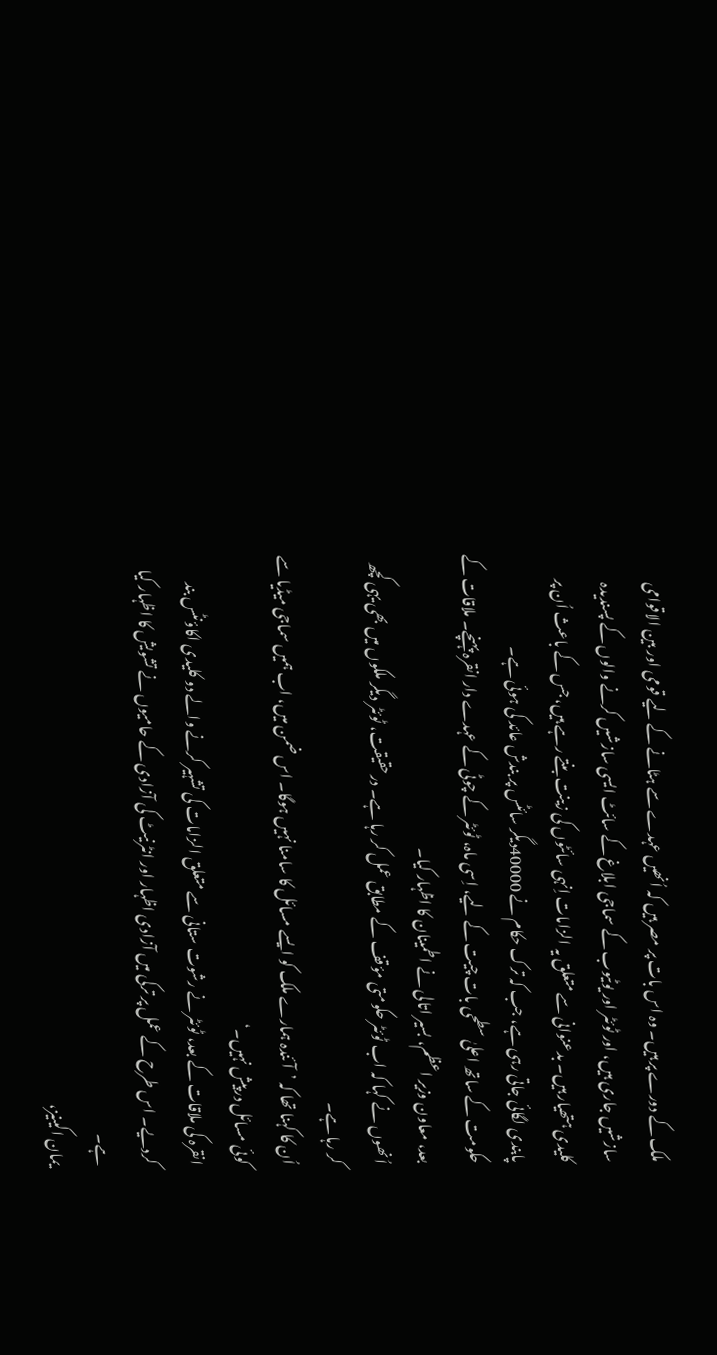ملک کے دورے پر ہیں۔ وہ اس بات پر مصر ہیں کہ اُنھیں عہدے سے ہٹانے کے لیے قومی اور بین الاقوامی سازشیں جاری ہیں، اور ٹوئٹر اور یوٹیوب کے سماجی ابلاغ کے سائٹ ایسی سازشیں کرنے والوں کے پسندیدہ کلیدی ہتھیار ہیں۔ بدعنوانی سے متعلق یہ الزامات اِنہی سائٹوں کی زینت بنتے رہے ہیں، جس کے باعث اُن پر پابندی لگائی جاتی رہی ہے، جب کہ ترک حکام نے 40000دیگر سائٹس پر بندش عائد کی ہوئی ہے۔
حکومت کے ساتھ اعلیٰ سطحی بات چیت کے لیے، اِسی ماہ، ٹوئٹر کے چوٹی کے عہدے دار انقرہ پہنچے۔ ملاقات کے بعد، معاون وزیر اعظم، بسیر اتالی نے اطمینان کا اظہار کیا۔
اُنھوں نے کہا کہ اب ٹوئٹر حکومتی مؤقف کے مطابق عمل کر رہا ہے۔ درحقیقت، ٹوئٹر دیگر ملکوں میں بھی یہی کچھ کر رہا ہے۔
اُن کا کہنا تھا کہ ’آئندہ ہمارے ملک کو ایسے مسائل کا سامنا نہیں ہوگا۔ اس ضمن میں، اب ہمیں سماجی میڈیا سے کوئی مسائل درپیش نہیں۔‘
انقرہ کی ملاقات کے بعد، ٹوئٹر نے رشوت ستانی سے متعلق الزامات کی تشہیر کرنے والے دو کلیدی اکاؤنٹس بند کردیے۔ اس طرح کے عمل پر ترکی میں آزادی اظہار اور انٹرنیٹ کی آزادی کے حامیوں نے تشویش کا اظہار کیا ہے۔
یمان اکینیز،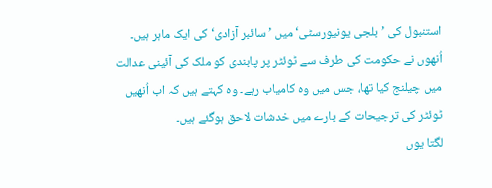استنبول کی ’بلجی یونیورسٹی‘ میں ’سائبر آزادی‘ کی ایک ماہر ہیں۔ اُنھوں نے حکومت کی طرف سے ٹوئٹر پر پابندی کو ملک کی آئینی عدالت میں چیلنج کیا تھا، جس میں وہ کامیاب رہے۔ وہ کہتے ہیں کہ اب اُنھیں ٹوئٹر کی ترجیحات کے بارے میں خدشات لاحق ہوگئے ہیں۔
لگتا یوں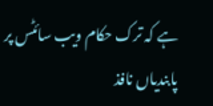ہے کہ ترک حکام ویب سائٹس پر پابندیاں نافذ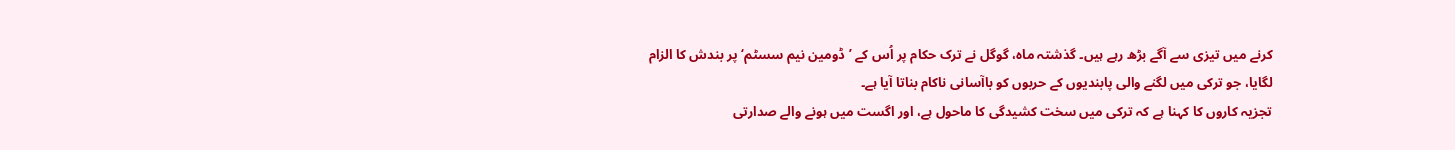کرنے میں تیزی سے آگے بڑھ رہے ہیں۔ گذشتہ ماہ، گوگل نے ترک حکام پر اُس کے ’ڈومین نیم سسٹم‘ پر بندش کا الزام لگایا، جو ترکی میں لگنے والی پابندیوں کے حربوں کو باآسانی ناکام بناتا آیا ہے۔
تجزیہ کاروں کا کہنا ہے کہ ترکی میں سخت کشیدگی کا ماحول ہے، اور اگست میں ہونے والے صدارتی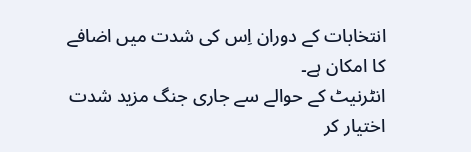انتخابات کے دوران اِس کی شدت میں اضافے کا امکان ہے۔
انٹرنیٹ کے حوالے سے جاری جنگ مزید شدت اختیار کر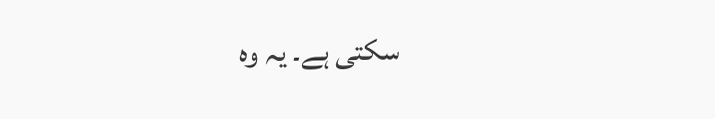سکتی ہے۔ یہ وہ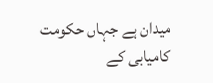میدان ہے جہاں حکومت کامیابی کے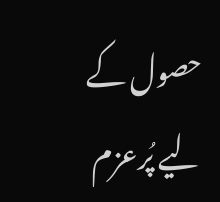حصول کے لیے پُرعزم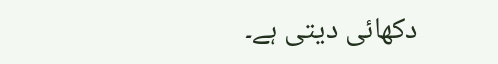دکھائی دیتی ہے۔